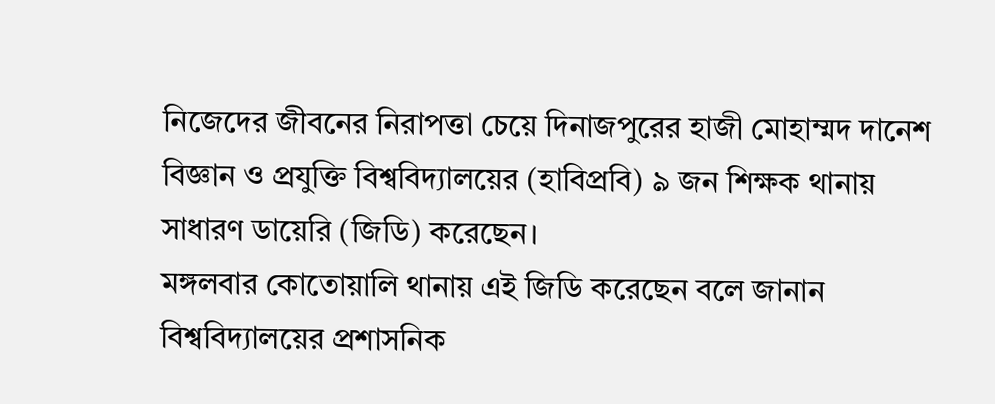নিজেদের জীবনের নিরাপত্তা চেয়ে দিনাজপুরের হাজী মোহাম্মদ দানেশ বিজ্ঞান ও প্রযুক্তি বিশ্ববিদ্যালয়ের (হাবিপ্রবি) ৯ জন শিক্ষক থানায় সাধারণ ডায়েরি (জিডি) করেছেন।
মঙ্গলবার কোতোয়ালি থানায় এই জিডি করেছেন বলে জানান বিশ্ববিদ্যালয়ের প্রশাসনিক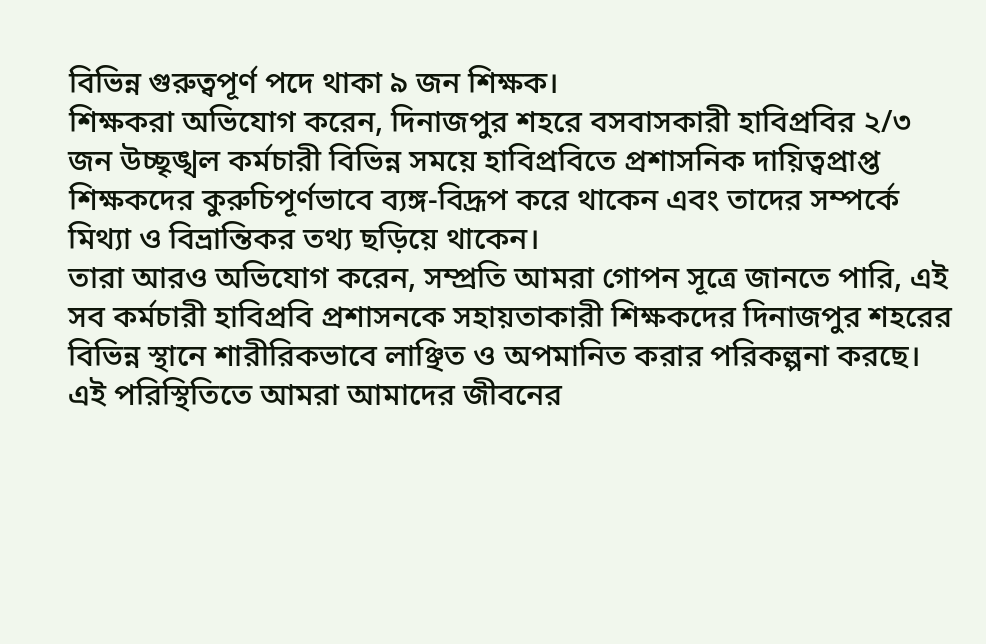বিভিন্ন গুরুত্বপূর্ণ পদে থাকা ৯ জন শিক্ষক।
শিক্ষকরা অভিযোগ করেন, দিনাজপুর শহরে বসবাসকারী হাবিপ্রবির ২/৩ জন উচ্ছৃঙ্খল কর্মচারী বিভিন্ন সময়ে হাবিপ্রবিতে প্রশাসনিক দায়িত্বপ্রাপ্ত শিক্ষকদের কুরুচিপূর্ণভাবে ব্যঙ্গ-বিদ্রূপ করে থাকেন এবং তাদের সম্পর্কে মিথ্যা ও বিভ্রান্তিকর তথ্য ছড়িয়ে থাকেন।
তারা আরও অভিযোগ করেন, সম্প্রতি আমরা গোপন সূত্রে জানতে পারি, এই সব কর্মচারী হাবিপ্রবি প্রশাসনকে সহায়তাকারী শিক্ষকদের দিনাজপুর শহরের বিভিন্ন স্থানে শারীরিকভাবে লাঞ্ছিত ও অপমানিত করার পরিকল্পনা করছে। এই পরিস্থিতিতে আমরা আমাদের জীবনের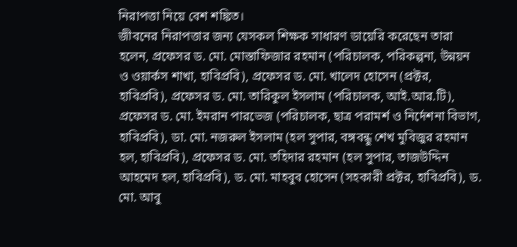নিরাপত্তা নিয়ে বেশ শঙ্কিত।
জীবনের নিরাপত্তার জন্য যেসকল শিক্ষক সাধারণ ডায়েরি করেছেন তারা হলেন, প্রফেসর ড. মো. মোস্তাফিজার রহমান (পরিচালক, পরিকল্পনা, উন্নয়ন ও ওয়ার্কস শাখা, হাবিপ্রবি), প্রফেসর ড. মো. খালেদ হোসেন (প্রক্টর, হাবিপ্রবি), প্রফেসর ড. মো. তারিকুল ইসলাম (পরিচালক, আই.আর.টি), প্রফেসর ড. মো. ইমরান পারভেজ (পরিচালক, ছাত্র পরামর্শ ও নির্দেশনা বিভাগ, হাবিপ্রবি), ডা. মো. নজরুল ইসলাম (হল সুপার, বঙ্গবন্ধু শেখ মুবিজুর রহমান হল, হাবিপ্রবি), প্রফেসর ড. মো. তহিদার রহমান (হল সুপার, তাজউদ্দিন আহমেদ হল, হাবিপ্রবি), ড. মো. মাহবুব হোসেন (সহকারী প্রক্টর, হাবিপ্রবি), ড. মো. আবু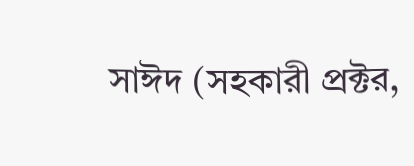সাঈদ (সহকারী প্রক্টর,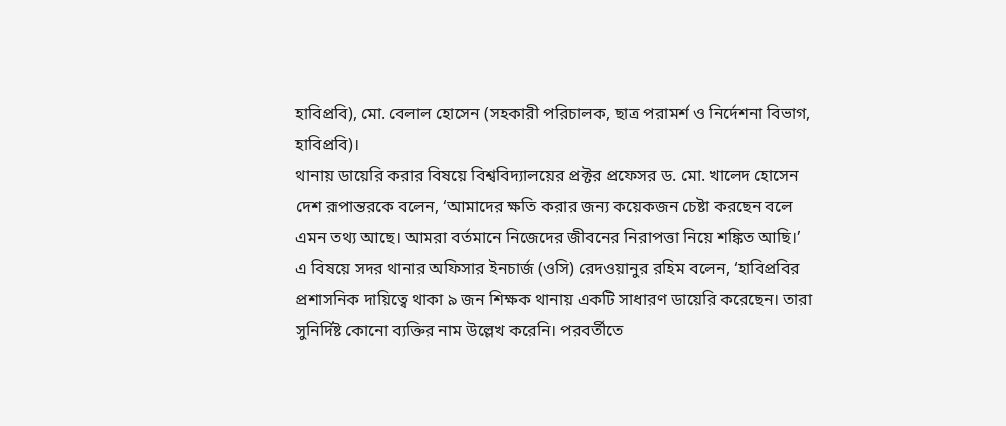হাবিপ্রবি), মো. বেলাল হোসেন (সহকারী পরিচালক, ছাত্র পরামর্শ ও নির্দেশনা বিভাগ, হাবিপ্রবি)।
থানায় ডায়েরি করার বিষয়ে বিশ্ববিদ্যালয়ের প্রক্টর প্রফেসর ড. মো. খালেদ হোসেন দেশ রূপান্তরকে বলেন, ‘আমাদের ক্ষতি করার জন্য কয়েকজন চেষ্টা করছেন বলে এমন তথ্য আছে। আমরা বর্তমানে নিজেদের জীবনের নিরাপত্তা নিয়ে শঙ্কিত আছি।’
এ বিষয়ে সদর থানার অফিসার ইনচার্জ (ওসি) রেদওয়ানুর রহিম বলেন, ‘হাবিপ্রবির প্রশাসনিক দায়িত্বে থাকা ৯ জন শিক্ষক থানায় একটি সাধারণ ডায়েরি করেছেন। তারা সুনির্দিষ্ট কোনো ব্যক্তির নাম উল্লেখ করেনি। পরবর্তীতে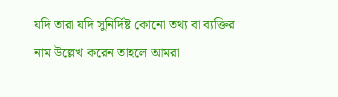যদি তারা যদি সুনির্দিষ্ট কোনো তথ্য বা ব্যক্তির নাম উল্লেখ করেন তাহলে আমরা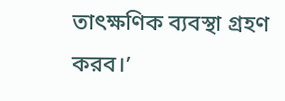তাৎক্ষণিক ব্যবস্থা গ্রহণ করব।’